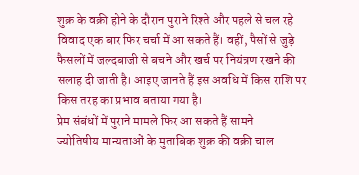शुक्र के वक्री होने के दौरान पुराने रिश्ते और पहले से चल रहे विवाद एक बार फिर चर्चा में आ सकते हैं। वहीं, पैसों से जुड़े फैसलों में जल्दबाजी से बचने और खर्च पर नियंत्रण रखने की सलाह दी जाती है। आइए जानते हैं इस अवधि में किस राशि पर किस तरह का प्रभाव बताया गया है।
प्रेम संबंधों में पुराने मामले फिर आ सकते हैं सामने
ज्योतिषीय मान्यताओं के मुताबिक शुक्र की वक्री चाल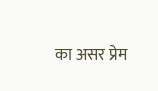का असर प्रेम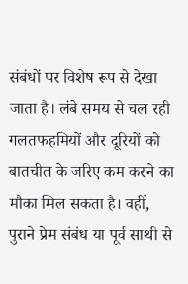संबंधों पर विशेष रूप से देखा जाता है। लंबे समय से चल रही गलतफहमियों और दूरियों को बातचीत के जरिए कम करने का मौका मिल सकता है। वहीं, पुराने प्रेम संबंध या पूर्व साथी से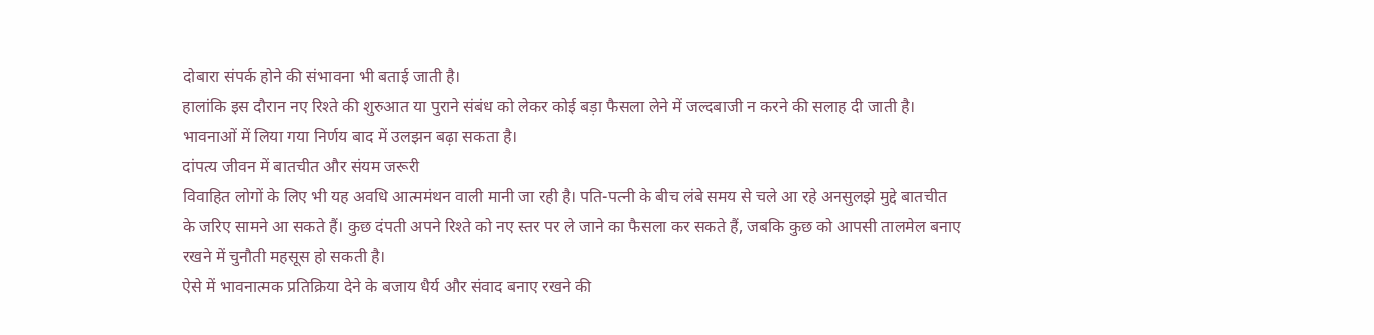दोबारा संपर्क होने की संभावना भी बताई जाती है।
हालांकि इस दौरान नए रिश्ते की शुरुआत या पुराने संबंध को लेकर कोई बड़ा फैसला लेने में जल्दबाजी न करने की सलाह दी जाती है। भावनाओं में लिया गया निर्णय बाद में उलझन बढ़ा सकता है।
दांपत्य जीवन में बातचीत और संयम जरूरी
विवाहित लोगों के लिए भी यह अवधि आत्ममंथन वाली मानी जा रही है। पति-पत्नी के बीच लंबे समय से चले आ रहे अनसुलझे मुद्दे बातचीत के जरिए सामने आ सकते हैं। कुछ दंपती अपने रिश्ते को नए स्तर पर ले जाने का फैसला कर सकते हैं, जबकि कुछ को आपसी तालमेल बनाए रखने में चुनौती महसूस हो सकती है।
ऐसे में भावनात्मक प्रतिक्रिया देने के बजाय धैर्य और संवाद बनाए रखने की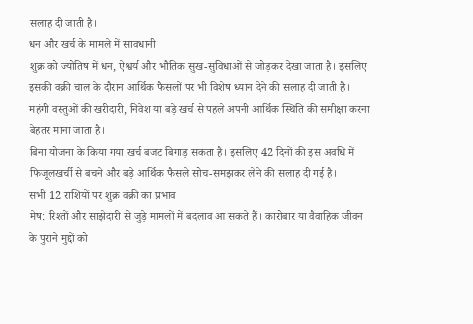सलाह दी जाती है।
धन और खर्च के मामले में सावधानी
शुक्र को ज्योतिष में धन, ऐश्वर्य और भौतिक सुख-सुविधाओं से जोड़कर देखा जाता है। इसलिए इसकी वक्री चाल के दौरान आर्थिक फैसलों पर भी विशेष ध्यान देने की सलाह दी जाती है। महंगी वस्तुओं की खरीदारी, निवेश या बड़े खर्च से पहले अपनी आर्थिक स्थिति की समीक्षा करना बेहतर माना जाता है।
बिना योजना के किया गया खर्च बजट बिगाड़ सकता है। इसलिए 42 दिनों की इस अवधि में फिजूलखर्ची से बचने और बड़े आर्थिक फैसले सोच-समझकर लेने की सलाह दी गई है।
सभी 12 राशियों पर शुक्र वक्री का प्रभाव
मेष: रिश्तों और साझेदारी से जुड़े मामलों में बदलाव आ सकते हैं। कारोबार या वैवाहिक जीवन के पुराने मुद्दों को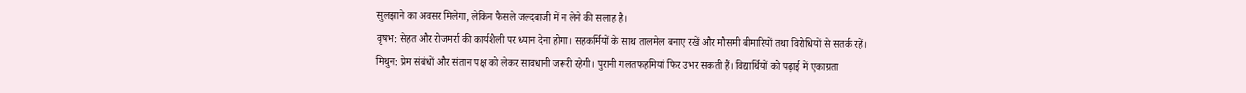सुलझाने का अवसर मिलेगा, लेकिन फैसले जल्दबाजी में न लेने की सलाह है।
वृषभ: सेहत और रोजमर्रा की कार्यशैली पर ध्यान देना होगा। सहकर्मियों के साथ तालमेल बनाए रखें और मौसमी बीमारियों तथा विरोधियों से सतर्क रहें।
मिथुन: प्रेम संबंधों और संतान पक्ष को लेकर सावधानी जरूरी रहेगी। पुरानी गलतफहमियां फिर उभर सकती हैं। विद्यार्थियों को पढ़ाई में एकाग्रता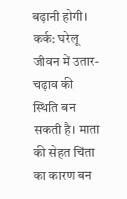बढ़ानी होगी।
कर्क: घरेलू जीवन में उतार-चढ़ाव की स्थिति बन सकती है। माता की सेहत चिंता का कारण बन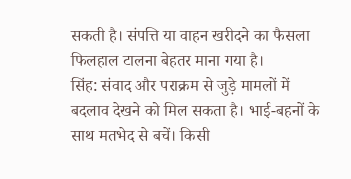सकती है। संपत्ति या वाहन खरीदने का फैसला फिलहाल टालना बेहतर माना गया है।
सिंह: संवाद और पराक्रम से जुड़े मामलों में बदलाव देखने को मिल सकता है। भाई-बहनों के साथ मतभेद से बचें। किसी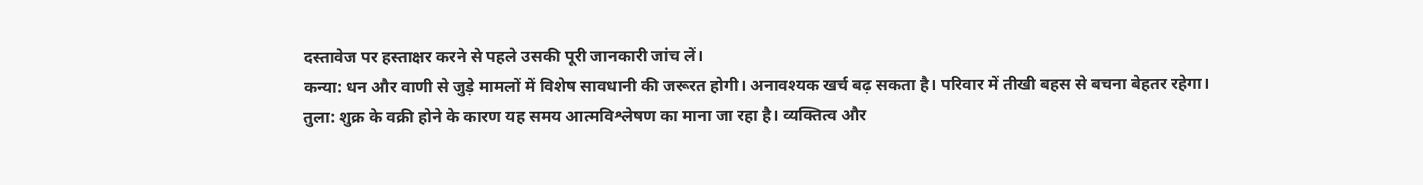दस्तावेज पर हस्ताक्षर करने से पहले उसकी पूरी जानकारी जांच लें।
कन्या: धन और वाणी से जुड़े मामलों में विशेष सावधानी की जरूरत होगी। अनावश्यक खर्च बढ़ सकता है। परिवार में तीखी बहस से बचना बेहतर रहेगा।
तुला: शुक्र के वक्री होने के कारण यह समय आत्मविश्लेषण का माना जा रहा है। व्यक्तित्व और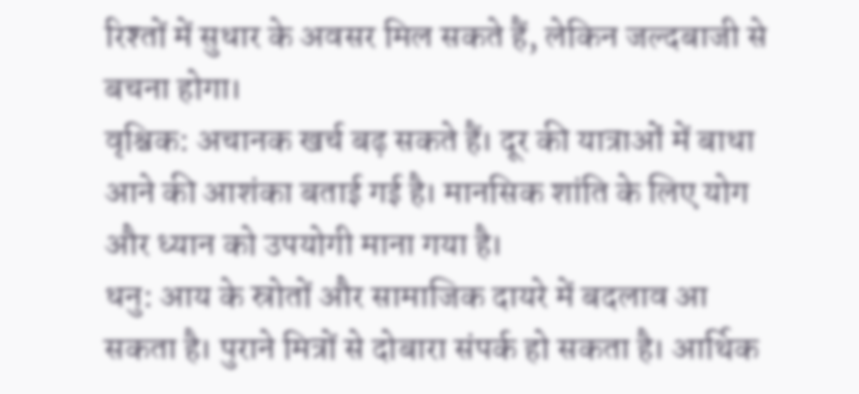रिश्तों में सुधार के अवसर मिल सकते हैं, लेकिन जल्दबाजी से बचना होगा।
वृश्चिक: अचानक खर्च बढ़ सकते हैं। दूर की यात्राओं में बाधा आने की आशंका बताई गई है। मानसिक शांति के लिए योग और ध्यान को उपयोगी माना गया है।
धनु: आय के स्रोतों और सामाजिक दायरे में बदलाव आ सकता है। पुराने मित्रों से दोबारा संपर्क हो सकता है। आर्थिक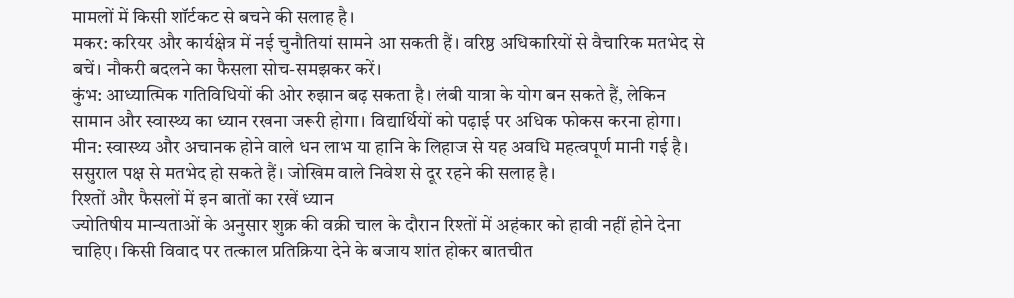मामलों में किसी शॉर्टकट से बचने की सलाह है।
मकर: करियर और कार्यक्षेत्र में नई चुनौतियां सामने आ सकती हैं। वरिष्ठ अधिकारियों से वैचारिक मतभेद से बचें। नौकरी बदलने का फैसला सोच-समझकर करें।
कुंभ: आध्यात्मिक गतिविधियों की ओर रुझान बढ़ सकता है। लंबी यात्रा के योग बन सकते हैं, लेकिन सामान और स्वास्थ्य का ध्यान रखना जरूरी होगा। विद्यार्थियों को पढ़ाई पर अधिक फोकस करना होगा।
मीन: स्वास्थ्य और अचानक होने वाले धन लाभ या हानि के लिहाज से यह अवधि महत्वपूर्ण मानी गई है। ससुराल पक्ष से मतभेद हो सकते हैं। जोखिम वाले निवेश से दूर रहने की सलाह है।
रिश्तों और फैसलों में इन बातों का रखें ध्यान
ज्योतिषीय मान्यताओं के अनुसार शुक्र की वक्री चाल के दौरान रिश्तों में अहंकार को हावी नहीं होने देना चाहिए। किसी विवाद पर तत्काल प्रतिक्रिया देने के बजाय शांत होकर बातचीत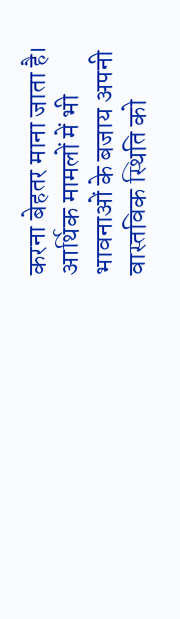करना बेहतर माना जाता है। आर्थिक मामलों में भी भावनाओं के बजाय अपनी वास्तविक स्थिति को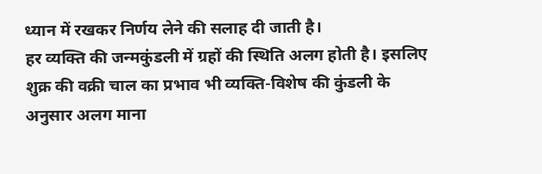ध्यान में रखकर निर्णय लेने की सलाह दी जाती है।
हर व्यक्ति की जन्मकुंडली में ग्रहों की स्थिति अलग होती है। इसलिए शुक्र की वक्री चाल का प्रभाव भी व्यक्ति-विशेष की कुंडली के अनुसार अलग माना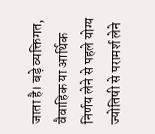जाता है। बड़े व्यक्तिगत, वैवाहिक या आर्थिक निर्णय लेने से पहले योग्य ज्योतिषी से परामर्श लेने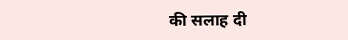की सलाह दी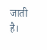जाती है।